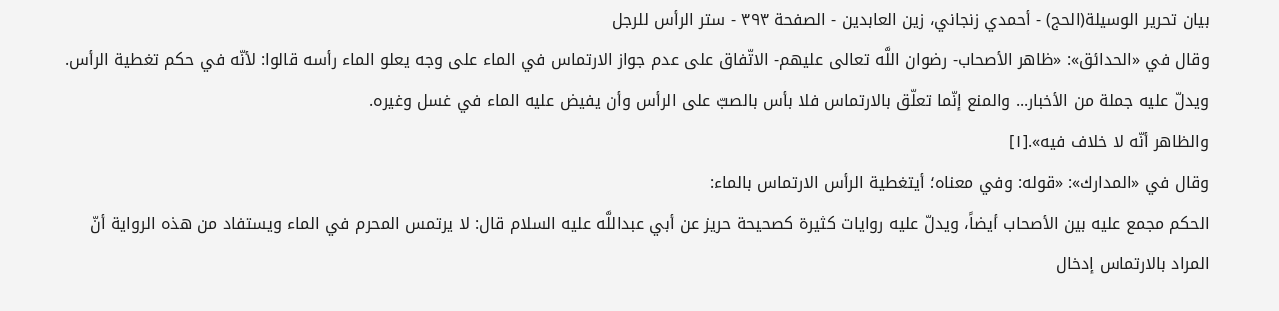بيان تحرير الوسيلة(الحج) - أحمدي زنجاني، زين العابدين - الصفحة ٣٩٣ - ستر الرأس للرجل
وقال في «الحدائق»: «ظاهر الأصحاب- رضوان اللَّه تعالى عليهم- الاتّفاق على عدم جواز الارتماس في الماء على وجه يعلو الماء رأسه قالوا: لأنّه في حكم تغطية الرأس. ويدلّ عليه جملة من الأخبار... والمنع إنّما تعلّق بالارتماس فلا بأس بالصبّ على الرأس وأن يفيض عليه الماء في غسل وغيره.
والظاهر أنّه لا خلاف فيه».[١]
وقال في «المدارك»: «قوله: وفي معناه؛ أيتغطية الرأس الارتماس بالماء:
الحكم مجمع عليه بين الأصحاب أيضاً، ويدلّ عليه روايات كثيرة كصحيحة حريز عن أبي عبداللَّه عليه السلام قال: لا يرتمس المحرم في الماء ويستفاد من هذه الرواية أنّ المراد بالارتماس إدخال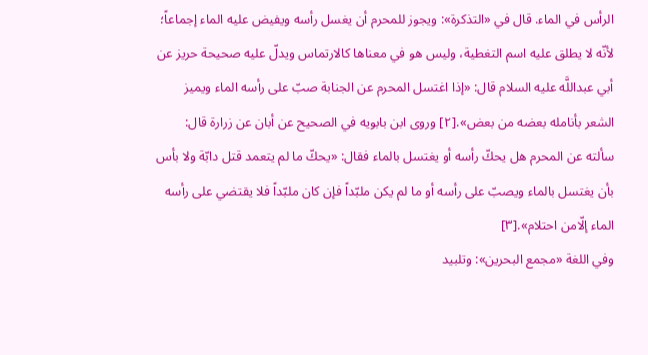الرأس في الماء. قال في «التذكرة»: ويجوز للمحرم أن يغسل رأسه ويفيض عليه الماء إجماعاً؛ لأنّه لا يطلق عليه اسم التغطية، وليس هو في معناها كالارتماس ويدلّ عليه صحيحة حريز عن أبي عبداللَّه عليه السلام قال: «إذا اغتسل المحرم عن الجنابة صبّ على رأسه الماء ويميز الشعر بأنامله بعضه من بعض».[٢] وروى ابن بابويه في الصحيح عن أبان عن زرارة قال: سألته عن المحرم هل يحكّ رأسه أو يغتسل بالماء فقال: «يحكّ ما لم يتعمد قتل دابّة ولا بأس بأن يغتسل بالماء ويصبّ على رأسه أو ما لم يكن ملبّداً فإن كان ملبّداً فلا يقتضي على رأسه الماء إلّامن احتلام».[٣]
وفي اللغة «مجمع البحرين»: وتلبيد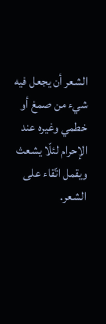الشعر أن يجعل فيه شيء من صمغ أو خطمي وغيره عند الإحرام لئلّا يشعث ويقمل اتّقاء على الشعر.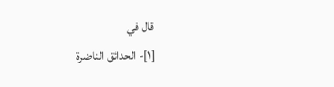قال في
[١]- الحدائق الناضرة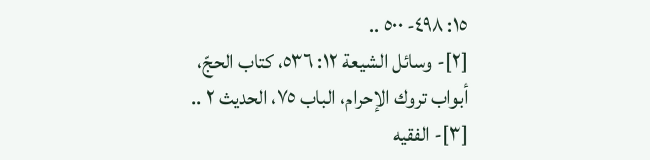١٥: ٤٩٨- ٥٠٠ ..
[٢]- وسائل الشيعة ١٢: ٥٣٦، كتاب الحجّ، أبواب تروك الإحرام، الباب ٧٥، الحديث ٢ ..
[٣]- الفقيه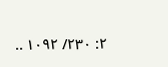٢: ٢٣٠/ ١٠٩٢ ..